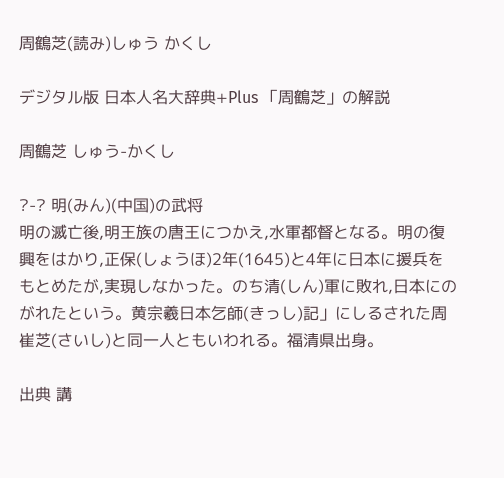周鶴芝(読み)しゅう かくし

デジタル版 日本人名大辞典+Plus 「周鶴芝」の解説

周鶴芝 しゅう-かくし

?-? 明(みん)(中国)の武将
明の滅亡後,明王族の唐王につかえ,水軍都督となる。明の復興をはかり,正保(しょうほ)2年(1645)と4年に日本に援兵をもとめたが,実現しなかった。のち清(しん)軍に敗れ,日本にのがれたという。黄宗羲日本乞師(きっし)記」にしるされた周崔芝(さいし)と同一人ともいわれる。福清県出身。

出典 講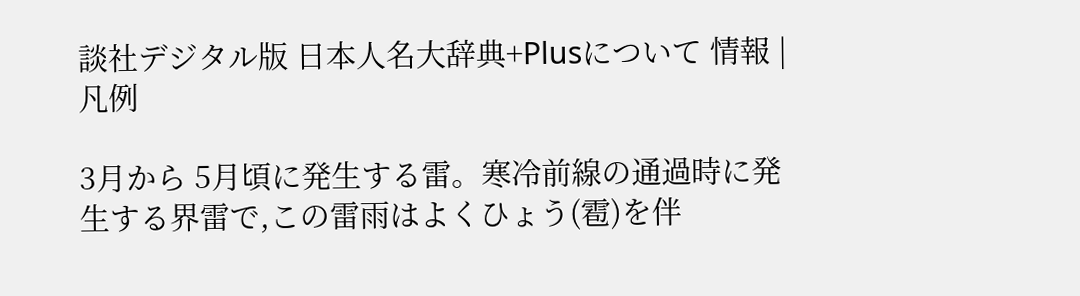談社デジタル版 日本人名大辞典+Plusについて 情報 | 凡例

3月から 5月頃に発生する雷。寒冷前線の通過時に発生する界雷で,この雷雨はよくひょう(雹)を伴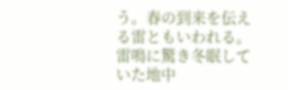う。春の到来を伝える雷ともいわれる。雷鳴に驚き冬眠していた地中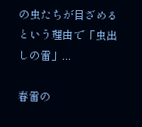の虫たちが目ざめるという理由で「虫出しの雷」...

春雷の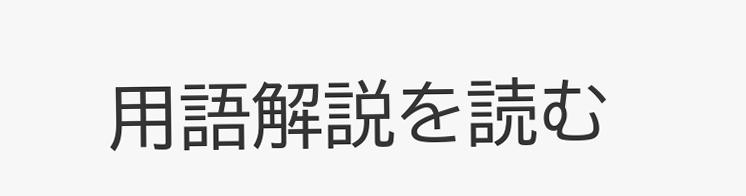用語解説を読む